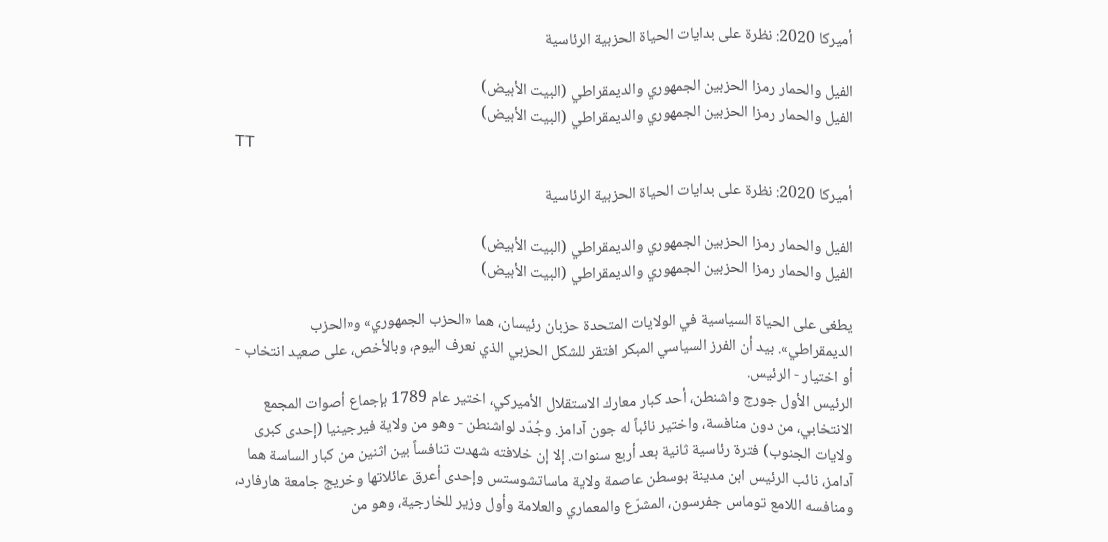أميركا 2020: نظرة على بدايات الحياة الحزبية الرئاسية

الفيل والحمار رمزا الحزبين الجمهوري والديمقراطي (البيت الأبيض)
الفيل والحمار رمزا الحزبين الجمهوري والديمقراطي (البيت الأبيض)
TT

أميركا 2020: نظرة على بدايات الحياة الحزبية الرئاسية

الفيل والحمار رمزا الحزبين الجمهوري والديمقراطي (البيت الأبيض)
الفيل والحمار رمزا الحزبين الجمهوري والديمقراطي (البيت الأبيض)

يطغى على الحياة السياسية في الولايات المتحدة حزبان رئيسان، هما «الحزب الجمهوري» و«الحزب الديمقراطي». بيد أن الفرز السياسي المبكر افتقر للشكل الحزبي الذي نعرف اليوم، وبالأخص، على صعيد انتخاب - أو اختيار - الرئيس.
الرئيس الأول جورج واشنطن، أحد كبار معارك الاستقلال الأميركي، اختير عام 1789 بإجماع أصوات المجمع الانتخابي، من دون منافسة، واختير نائباً له جون آدامز. وجُدّد لواشنطن - وهو من ولاية فيرجينيا (إحدى كبرى ولايات الجنوب) فترة رئاسية ثانية بعد أربع سنوات. إلا إن خلافته شهدت تنافساً بين اثنين من كبار الساسة هما آدامز، نائب الرئيس ابن مدينة بوسطن عاصمة ولاية ماساتشوستس وإحدى أعرق عائلاتها وخريج جامعة هارفارد، ومنافسه اللامع توماس جفرسون، المشرّع والمعماري والعلامة وأول وزير للخارجية، وهو من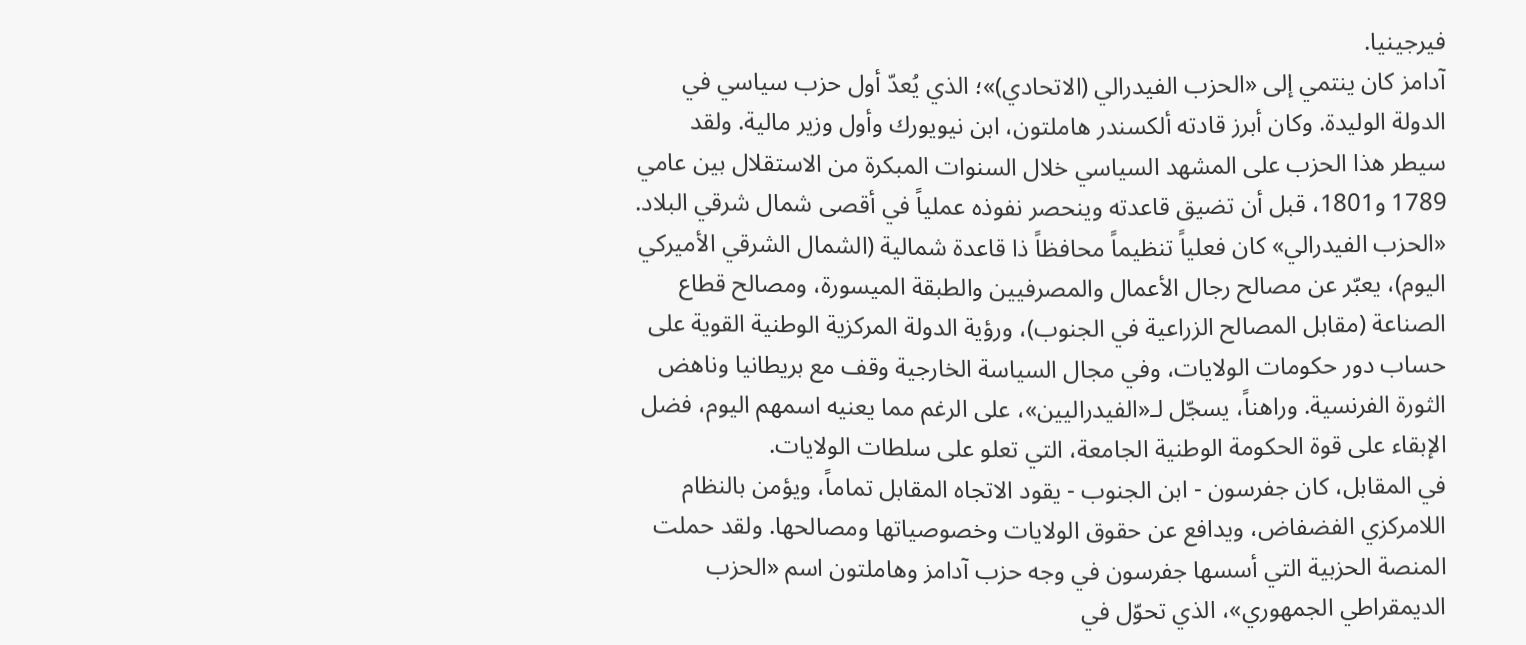فيرجينيا.
آدامز كان ينتمي إلى «الحزب الفيدرالي (الاتحادي)»؛ الذي يُعدّ أول حزب سياسي في الدولة الوليدة. وكان أبرز قادته ألكسندر هاملتون، ابن نيويورك وأول وزير مالية. ولقد سيطر هذا الحزب على المشهد السياسي خلال السنوات المبكرة من الاستقلال بين عامي 1789 و1801، قبل أن تضيق قاعدته وينحصر نفوذه عملياً في أقصى شمال شرقي البلاد.
«الحزب الفيدرالي» كان فعلياً تنظيماً محافظاً ذا قاعدة شمالية (الشمال الشرقي الأميركي اليوم)، يعبّر عن مصالح رجال الأعمال والمصرفيين والطبقة الميسورة، ومصالح قطاع الصناعة (مقابل المصالح الزراعية في الجنوب)، ورؤية الدولة المركزية الوطنية القوية على حساب دور حكومات الولايات، وفي مجال السياسة الخارجية وقف مع بريطانيا وناهض الثورة الفرنسية. وراهناً، يسجّل لـ«الفيدراليين»، على الرغم مما يعنيه اسمهم اليوم، فضل الإبقاء على قوة الحكومة الوطنية الجامعة، التي تعلو على سلطات الولايات.
في المقابل، كان جفرسون - ابن الجنوب - يقود الاتجاه المقابل تماماً، ويؤمن بالنظام اللامركزي الفضفاض، ويدافع عن حقوق الولايات وخصوصياتها ومصالحها. ولقد حملت المنصة الحزبية التي أسسها جفرسون في وجه حزب آدامز وهاملتون اسم «الحزب الديمقراطي الجمهوري»، الذي تحوّل في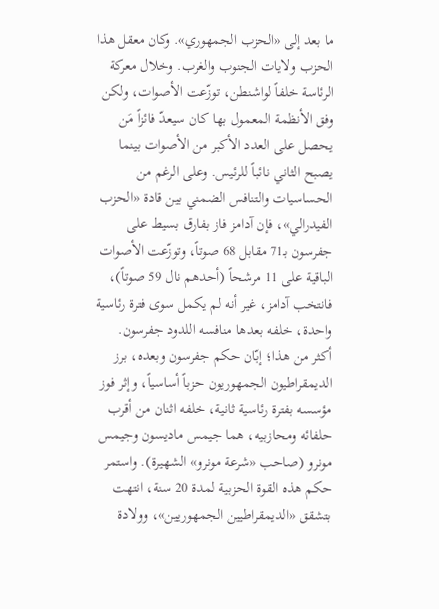ما بعد إلى «الحزب الجمهوري». وكان معقل هذا الحزب ولايات الجنوب والغرب. وخلال معركة الرئاسة خلفاً لواشنطن، توزّعت الأصوات، ولكن وفق الأنظمة المعمول بها كان سيعدّ فائزاً مَن يحصل على العدد الأكبر من الأصوات بينما يصبح الثاني نائباً للرئيس. وعلى الرغم من الحساسيات والتنافس الضمني بين قادة «الحزب الفيدرالي»، فإن آدامز فاز بفارق بسيط على جفرسون بـ71 مقابل 68 صوتاً، وتوزّعت الأصوات الباقية على 11 مرشحاً (أحدهم نال 59 صوتاً)، فانتخب آدامز، غير أنه لم يكمل سوى فترة رئاسية واحدة، خلفه بعدها منافسه اللدود جفرسون.
أكثر من هذا؛ إبّان حكم جفرسون وبعده، برز الديمقراطيون الجمهوريون حزباً أساسياً، وإثر فوز مؤسسه بفترة رئاسية ثانية، خلفه اثنان من أقرب حلفائه ومحازبيه، هما جيمس ماديسون وجيمس مونرو (صاحب «شرعة مونرو» الشهيرة). واستمر حكم هذه القوة الحزبية لمدة 20 سنة، انتهت بتشقق «الديمقراطيين الجمهوريين»، وولادة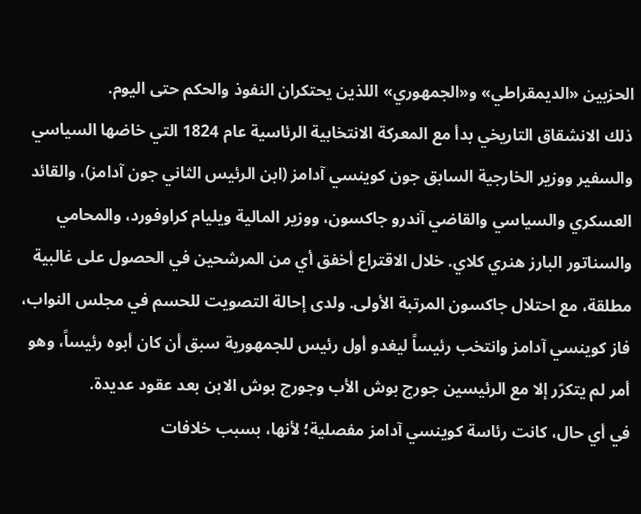الحزبين «الديمقراطي» و«الجمهوري» اللذين يحتكران النفوذ والحكم حتى اليوم.
ذلك الانشقاق التاريخي بدأ مع المعركة الانتخابية الرئاسية عام 1824 التي خاضها السياسي والسفير ووزير الخارجية السابق جون كوينسي آدامز (ابن الرئيس الثاني جون آدامز)، والقائد العسكري والسياسي والقاضي آندرو جاكسون، ووزير المالية ويليام كراوفورد، والمحامي والسناتور البارز هنري كلاي. خلال الاقتراع أخفق أي من المرشحين في الحصول على غالبية مطلقة، مع احتلال جاكسون المرتبة الأولى. ولدى إحالة التصويت للحسم في مجلس النواب، فاز كوينسي آدامز وانتخب رئيساً ليغدو أول رئيس للجمهورية سبق أن كان أبوه رئيساً، وهو أمر لم يتكرّر إلا مع الرئيسين جورج بوش الأب وجورج بوش الابن بعد عقود عديدة.
في أي حال، كانت رئاسة كوينسي آدامز مفصلية؛ لأنها، بسبب خلافات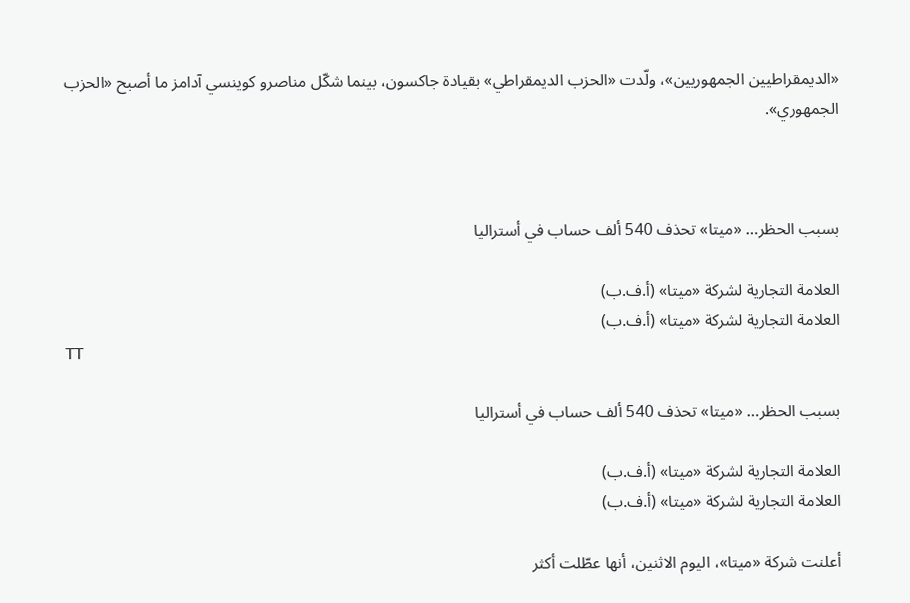«الديمقراطيين الجمهوريين»، ولّدت «الحزب الديمقراطي» بقيادة جاكسون، بينما شكّل مناصرو كوينسي آدامز ما أصبح «الحزب الجمهوري».



بسبب الحظر… «ميتا» تحذف 540 ألف حساب في أستراليا

العلامة التجارية لشركة «ميتا» (أ.ف.ب)
العلامة التجارية لشركة «ميتا» (أ.ف.ب)
TT

بسبب الحظر… «ميتا» تحذف 540 ألف حساب في أستراليا

العلامة التجارية لشركة «ميتا» (أ.ف.ب)
العلامة التجارية لشركة «ميتا» (أ.ف.ب)

أعلنت شركة «ميتا»، اليوم الاثنين، أنها عطّلت أكثر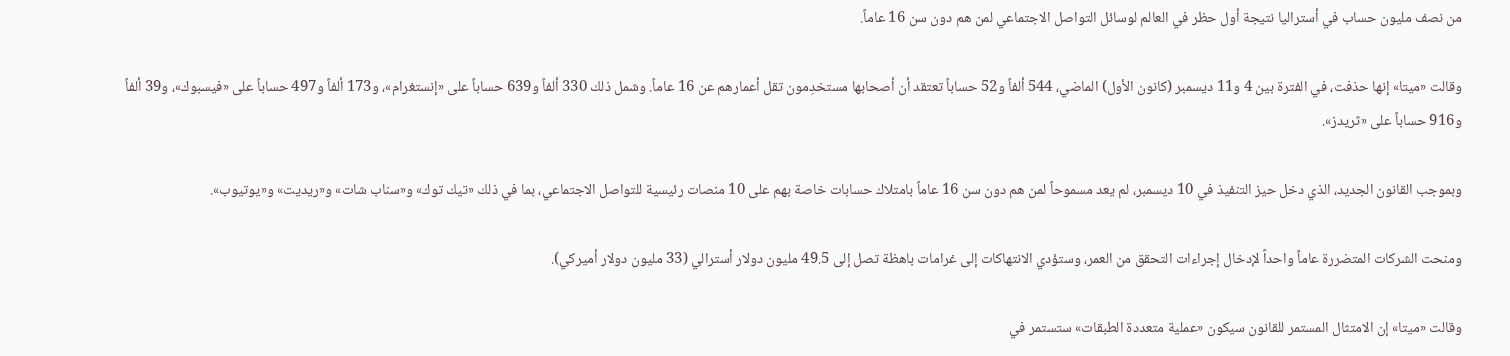من نصف مليون حساب في أستراليا نتيجة أول حظر في العالم لوسائل التواصل الاجتماعي لمن هم دون سن 16 عاماً.

وقالت «ميتا» إنها حذفت، في الفترة بين 4 و11 ديسمبر (كانون الأول) الماضي، 544 ألفاً و52 حساباً تعتقد أن أصحابها مستخدِمون تقل أعمارهم عن 16 عاماً. وشمل ذلك 330 ألفاً و639 حساباً على «إنستغرام»، و173 ألفاً و497 حساباً على «فيسبوك»، و39 ألفاً و916 حساباً على «ثريدز».

وبموجب القانون الجديد، الذي دخل حيز التنفيذ في 10 ديسمبر، لم يعد مسموحاً لمن هم دون سن 16 عاماً بامتلاك حسابات خاصة بهم على 10 منصات رئيسية للتواصل الاجتماعي، بما في ذلك «تيك توك» و«سناب شات» و«ريديت» و«يوتيوب».

ومنحت الشركات المتضررة عاماً واحداً لإدخال إجراءات التحقق من العمر، وستؤدي الانتهاكات إلى غرامات باهظة تصل إلى 49.5 مليون دولار أسترالي (33 مليون دولار أميركي).

وقالت «ميتا» إن الامتثال المستمر للقانون سيكون «عملية متعددة الطبقات» ستستمر في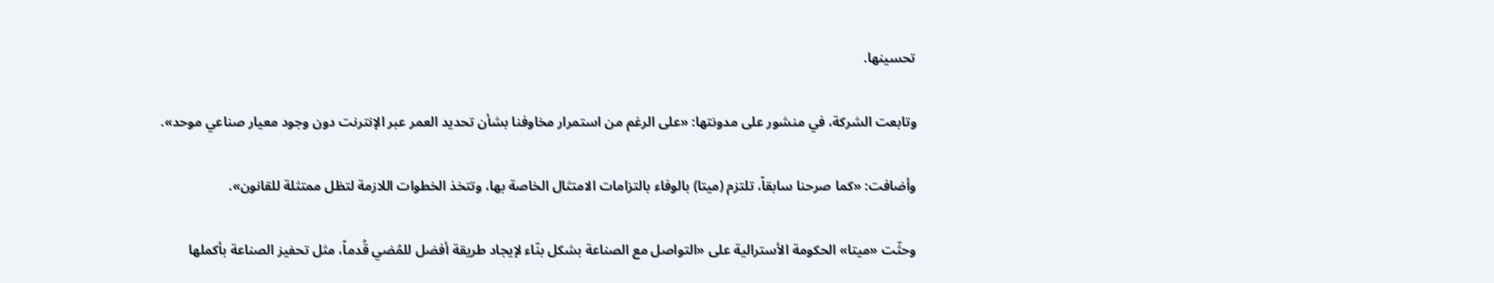تحسينها.

وتابعت الشركة، في منشور على مدونتها: «على الرغم من استمرار مخاوفنا بشأن تحديد العمر عبر الإنترنت دون وجود معيار صناعي موحد».

وأضافت: «كما صرحنا سابقاً، تلتزم (ميتا) بالوفاء بالتزامات الامتثال الخاصة بها، وتتخذ الخطوات اللازمة لتظل ممتثلة للقانون».

وحثّت «ميتا» الحكومة الأسترالية على «التواصل مع الصناعة بشكل بنّاء لإيجاد طريقة أفضل للمُضي قُدماً، مثل تحفيز الصناعة بأكملها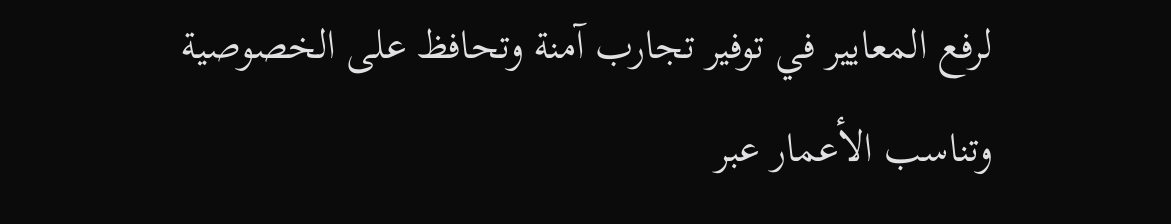لرفع المعايير في توفير تجارب آمنة وتحافظ على الخصوصية وتناسب الأعمار عبر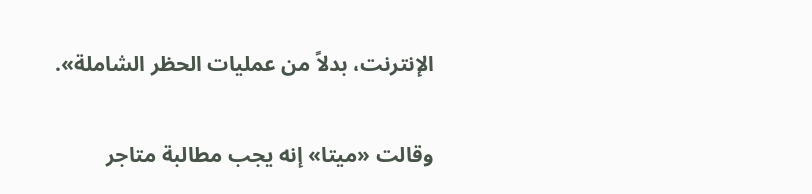الإنترنت، بدلاً من عمليات الحظر الشاملة».

وقالت «ميتا» إنه يجب مطالبة متاجر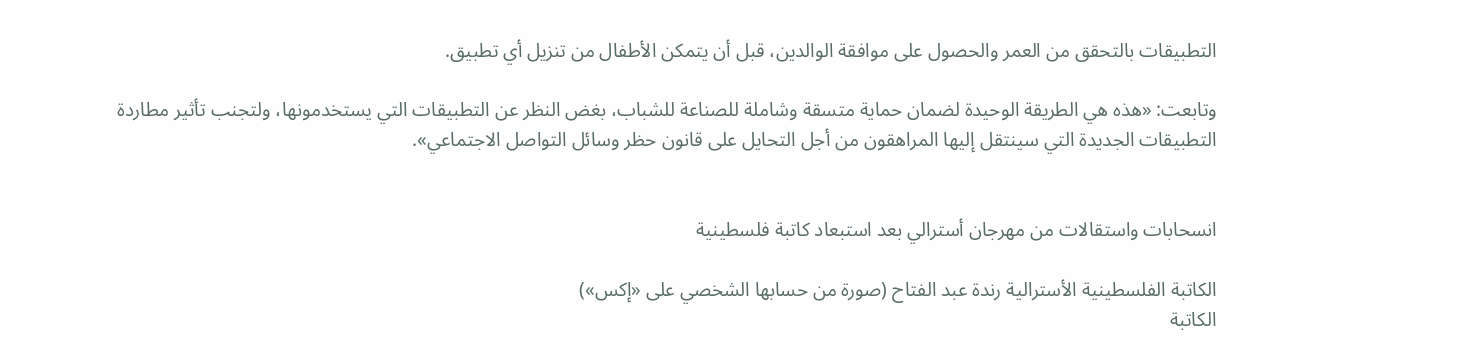التطبيقات بالتحقق من العمر والحصول على موافقة الوالدين، قبل أن يتمكن الأطفال من تنزيل أي تطبيق.

وتابعت: «هذه هي الطريقة الوحيدة لضمان حماية متسقة وشاملة للصناعة للشباب، بغض النظر عن التطبيقات التي يستخدمونها، ولتجنب تأثير مطاردة التطبيقات الجديدة التي سينتقل إليها المراهقون من أجل التحايل على قانون حظر وسائل التواصل الاجتماعي».


انسحابات واستقالات من مهرجان أسترالي بعد استبعاد كاتبة فلسطينية

الكاتبة الفلسطينية الأسترالية رندة عبد الفتاح (صورة من حسابها الشخصي على «إكس»)
الكاتبة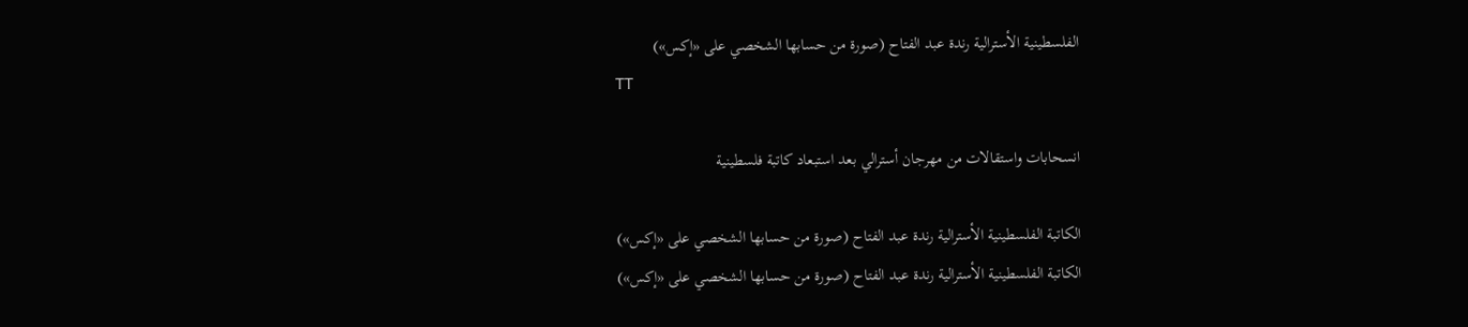الفلسطينية الأسترالية رندة عبد الفتاح (صورة من حسابها الشخصي على «إكس»)
TT

انسحابات واستقالات من مهرجان أسترالي بعد استبعاد كاتبة فلسطينية

الكاتبة الفلسطينية الأسترالية رندة عبد الفتاح (صورة من حسابها الشخصي على «إكس»)
الكاتبة الفلسطينية الأسترالية رندة عبد الفتاح (صورة من حسابها الشخصي على «إكس»)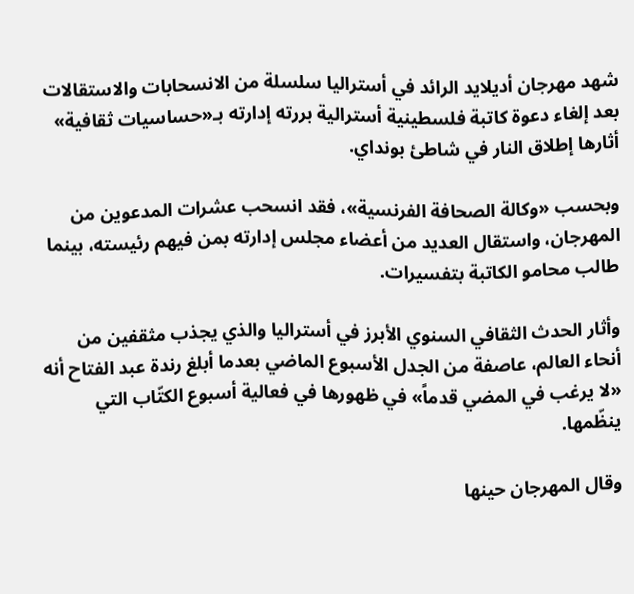شهد مهرجان أديلايد الرائد في أستراليا سلسلة من الانسحابات والاستقالات بعد إلغاء دعوة كاتبة فلسطينية أسترالية بررته إدارته بـ«حساسيات ثقافية» أثارها إطلاق النار في شاطئ بونداي.

وبحسب «وكالة الصحافة الفرنسية»، فقد انسحب عشرات المدعوين من المهرجان، واستقال العديد من أعضاء مجلس إدارته بمن فيهم رئيسته، بينما طالب محامو الكاتبة بتفسيرات.

وأثار الحدث الثقافي السنوي الأبرز في أستراليا والذي يجذب مثقفين من أنحاء العالم، عاصفة من الجدل الأسبوع الماضي بعدما أبلغ رندة عبد الفتاح أنه «لا يرغب في المضي قدماً» في ظهورها في فعالية أسبوع الكتّاب التي ينظّمها.

وقال المهرجان حينها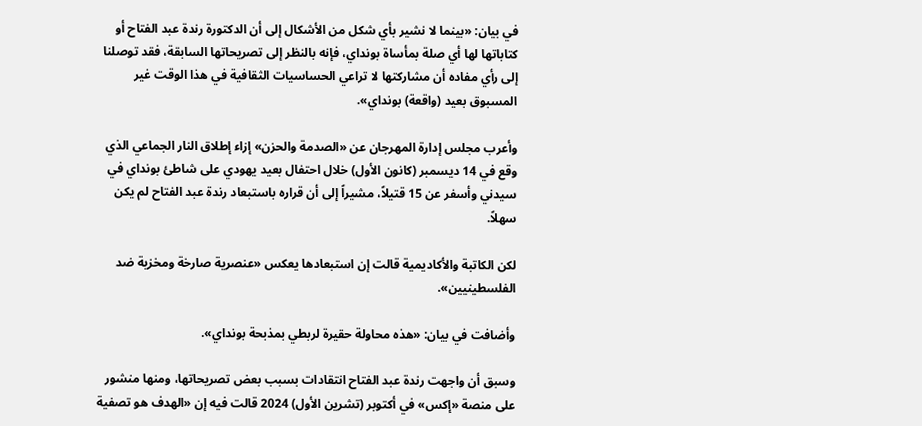في بيان: «بينما لا نشير بأي شكل من الأشكال إلى أن الدكتورة رندة عبد الفتاح أو كتاباتها لها أي صلة بمأساة بونداي، فإنه بالنظر إلى تصريحاتها السابقة، فقد توصلنا إلى رأي مفاده أن مشاركتها لا تراعي الحساسيات الثقافية في هذا الوقت غير المسبوق بعيد (واقعة) بونداي».

وأعرب مجلس إدارة المهرجان عن «الصدمة والحزن» إزاء إطلاق النار الجماعي الذي وقع في 14 ديسمبر (كانون الأول) خلال احتفال بعيد يهودي على شاطئ بونداي في سيدني وأسفر عن 15 قتيلاً، مشيراً إلى أن قراره باستبعاد رندة عبد الفتاح لم يكن سهلاً.

لكن الكاتبة والأكاديمية قالت إن استبعادها يعكس «عنصرية صارخة ومخزية ضد الفلسطينيين».

وأضافت في بيان: «هذه محاولة حقيرة لربطي بمذبحة بونداي».

وسبق أن واجهت رندة عبد الفتاح انتقادات بسبب بعض تصريحاتها، ومنها منشور على منصة «إكس» في أكتوبر (تشرين الأول) 2024 قالت فيه إن «الهدف هو تصفية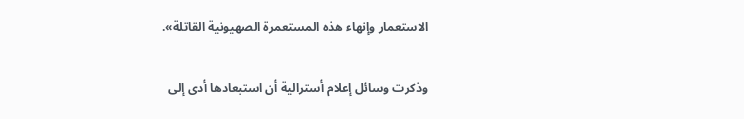الاستعمار وإنهاء هذه المستعمرة الصهيونية القاتلة».

وذكرت وسائل إعلام أسترالية أن استبعادها أدى إلى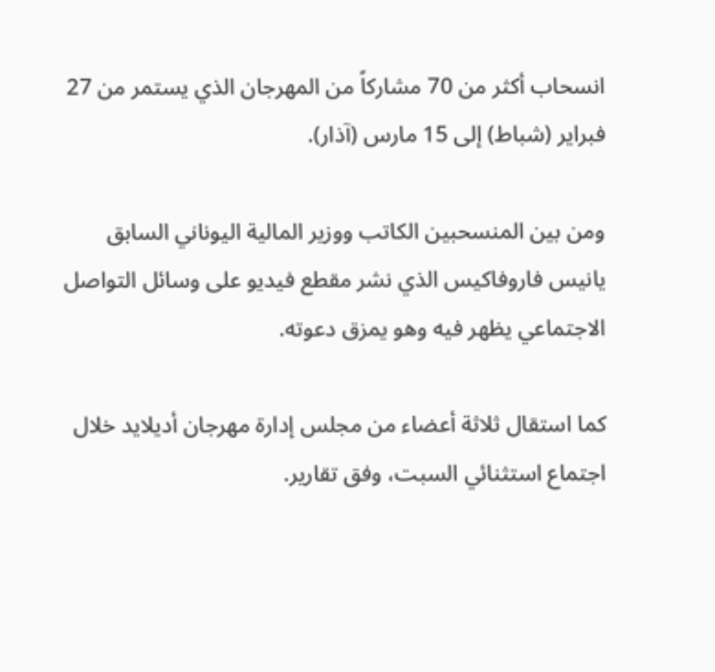انسحاب أكثر من 70 مشاركاً من المهرجان الذي يستمر من 27 فبراير (شباط) إلى 15 مارس (آذار).

ومن بين المنسحبين الكاتب ووزير المالية اليوناني السابق يانيس فاروفاكيس الذي نشر مقطع فيديو على وسائل التواصل الاجتماعي يظهر فيه وهو يمزق دعوته.

كما استقال ثلاثة أعضاء من مجلس إدارة مهرجان أديلايد خلال اجتماع استثنائي السبت، وفق تقارير.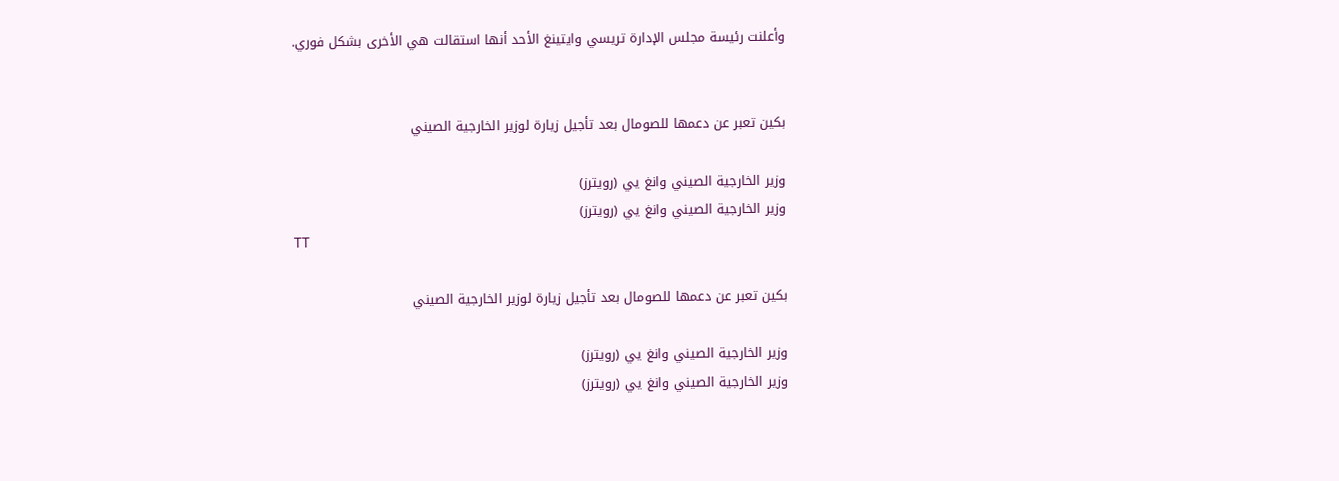وأعلنت رئيسة مجلس الإدارة تريسي وايتينغ الأحد أنها استقالت هي الأخرى بشكل فوري.


بكين تعبر عن دعمها للصومال بعد تأجيل زيارة لوزير الخارجية الصيني

وزير الخارجية الصيني وانغ يي (رويترز)
وزير الخارجية الصيني وانغ يي (رويترز)
TT

بكين تعبر عن دعمها للصومال بعد تأجيل زيارة لوزير الخارجية الصيني

وزير الخارجية الصيني وانغ يي (رويترز)
وزير الخارجية الصيني وانغ يي (رويترز)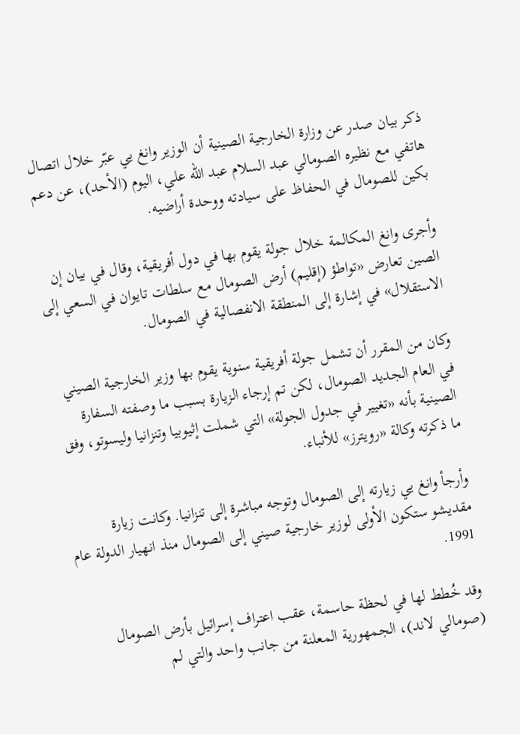ذكر بيان صدر عن وزارة الخارجية الصينية أن الوزير وانغ يي عبّر خلال اتصال هاتفي مع نظيره الصومالي عبد السلام عبد الله علي، اليوم (الأحد)، عن ‌دعم بكين ‌للصومال ‌في الحفاظ على سيادته ‌ووحدة أراضيه.

وأجرى وانغ المكالمة خلال جولة يقوم بها في دول أفريقية، وقال في بيان إن الصين تعارض «تواطؤ (إقليم) أرض ‌الصومال مع سلطات تايوان في السعي إلى الاستقلال» في إشارة إلى المنطقة الانفصالية في الصومال.

وكان من المقرر أن تشمل جولة أفريقية سنوية يقوم بها وزير الخارجية الصيني في العام الجديد الصومال، لكن تم إرجاء الزيارة بسبب ما وصفته السفارة الصينية بأنه «تغيير في جدول الجولة» التي شملت إثيوبيا وتنزانيا وليسوتو، وفق ما ذكرته وكالة «رويترز» للأنباء.

وأرجأ وانغ يي زيارته إلى الصومال وتوجه مباشرة إلى تنزانيا. وكانت زيارة مقديشو ستكون الأولى لوزير خارجية صيني إلى الصومال منذ انهيار الدولة عام 1991.

وقد خُطط لها في لحظة حاسمة، عقب اعتراف إسرائيل بأرض الصومال (صومالي لاند)، الجمهورية المعلنة من جانب واحد والتي لم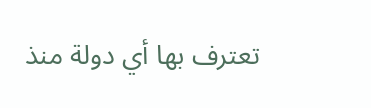تعترف بها أي دولة منذ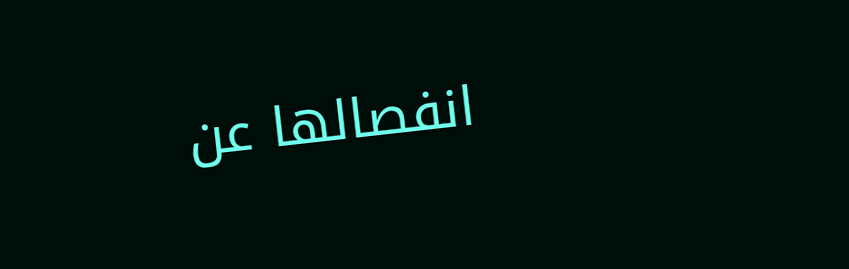انفصالها عن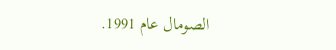الصومال عام 1991.